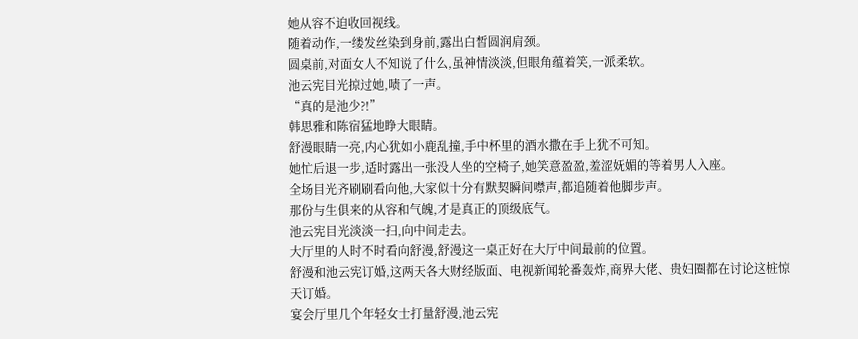她从容不迫收回视线。
随着动作,一缕发丝染到身前,露出白皙圆润肩颈。
圆桌前,对面女人不知说了什么,虽神情淡淡,但眼角蕴着笑,一派柔软。
池云宪目光掠过她,啧了一声。
“真的是池少?!”
韩思雅和陈宿猛地睁大眼睛。
舒漫眼睛一亮,内心犹如小鹿乱撞,手中杯里的酒水撒在手上犹不可知。
她忙后退一步,适时露出一张没人坐的空椅子,她笑意盈盈,羞涩妩媚的等着男人入座。
全场目光齐刷刷看向他,大家似十分有默契瞬间噤声,都追随着他脚步声。
那份与生俱来的从容和气魄,才是真正的顶级底气。
池云宪目光淡淡一扫,向中间走去。
大厅里的人时不时看向舒漫,舒漫这一桌正好在大厅中间最前的位置。
舒漫和池云宪订婚,这两天各大财经版面、电视新闻轮番轰炸,商界大佬、贵妇圈都在讨论这桩惊天订婚。
宴会厅里几个年轻女士打量舒漫,池云宪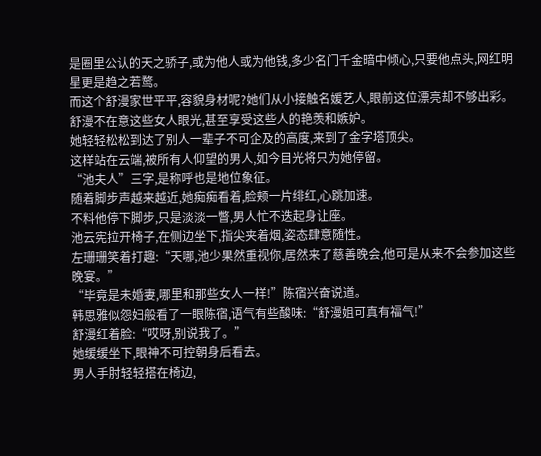是圈里公认的天之骄子,或为他人或为他钱,多少名门千金暗中倾心,只要他点头,网红明星更是趋之若鹜。
而这个舒漫家世平平,容貌身材呢?她们从小接触名媛艺人,眼前这位漂亮却不够出彩。
舒漫不在意这些女人眼光,甚至享受这些人的艳羡和嫉妒。
她轻轻松松到达了别人一辈子不可企及的高度,来到了金字塔顶尖。
这样站在云端,被所有人仰望的男人,如今目光将只为她停留。
“池夫人”三字,是称呼也是地位象征。
随着脚步声越来越近,她痴痴看着,脸颊一片绯红,心跳加速。
不料他停下脚步,只是淡淡一瞥,男人忙不迭起身让座。
池云宪拉开椅子,在侧边坐下,指尖夹着烟,姿态肆意随性。
左珊珊笑着打趣:“天哪,池少果然重视你,居然来了慈善晚会,他可是从来不会参加这些晚宴。”
“毕竟是未婚妻,哪里和那些女人一样!”陈宿兴奋说道。
韩思雅似怨妇般看了一眼陈宿,语气有些酸味:“舒漫姐可真有福气!”
舒漫红着脸:“哎呀,别说我了。”
她缓缓坐下,眼神不可控朝身后看去。
男人手肘轻轻搭在椅边,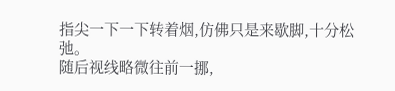指尖一下一下转着烟,仿佛只是来歇脚,十分松弛。
随后视线略微往前一挪,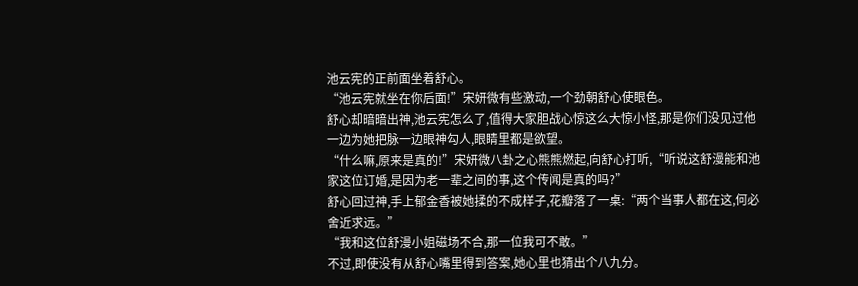池云宪的正前面坐着舒心。
“池云宪就坐在你后面!”宋妍微有些激动,一个劲朝舒心使眼色。
舒心却暗暗出神,池云宪怎么了,值得大家胆战心惊这么大惊小怪,那是你们没见过他一边为她把脉一边眼神勾人,眼睛里都是欲望。
“什么嘛,原来是真的!”宋妍微八卦之心熊熊燃起,向舒心打听,“听说这舒漫能和池家这位订婚,是因为老一辈之间的事,这个传闻是真的吗?”
舒心回过神,手上郁金香被她揉的不成样子,花瓣落了一桌:“两个当事人都在这,何必舍近求远。”
“我和这位舒漫小姐磁场不合,那一位我可不敢。”
不过,即使没有从舒心嘴里得到答案,她心里也猜出个八九分。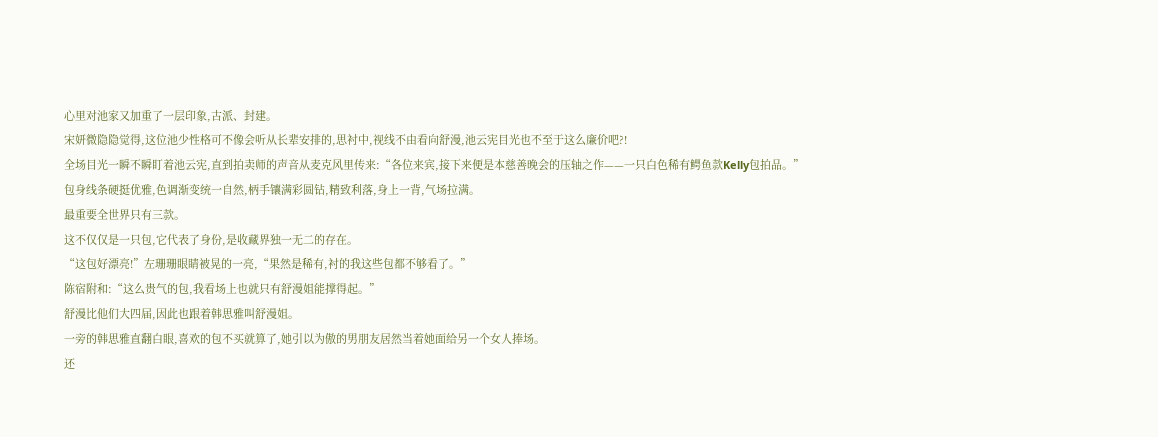心里对池家又加重了一层印象,古派、封建。
宋妍微隐隐觉得,这位池少性格可不像会听从长辈安排的,思衬中,视线不由看向舒漫,池云宪目光也不至于这么廉价吧?!
全场目光一瞬不瞬盯着池云宪,直到拍卖师的声音从麦克风里传来:“各位来宾,接下来便是本慈善晚会的压轴之作——一只白色稀有鳄鱼款Kelly包拍品。”
包身线条硬挺优雅,色调渐变统一自然,柄手镶满彩圆钻,精致利落,身上一背,气场拉满。
最重要全世界只有三款。
这不仅仅是一只包,它代表了身份,是收藏界独一无二的存在。
“这包好漂亮!”左珊珊眼睛被晃的一亮,“果然是稀有,衬的我这些包都不够看了。”
陈宿附和:“这么贵气的包,我看场上也就只有舒漫姐能撑得起。”
舒漫比他们大四届,因此也跟着韩思雅叫舒漫姐。
一旁的韩思雅直翻白眼,喜欢的包不买就算了,她引以为傲的男朋友居然当着她面给另一个女人捧场。
还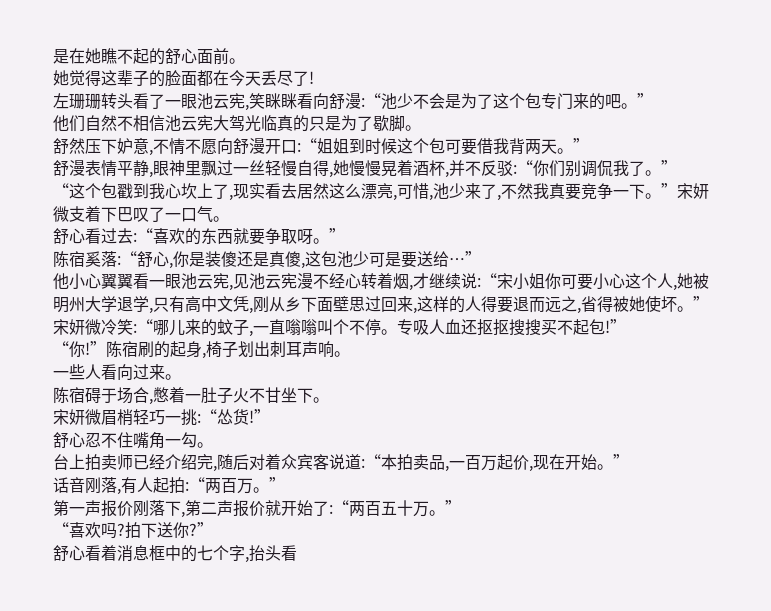是在她瞧不起的舒心面前。
她觉得这辈子的脸面都在今天丢尽了!
左珊珊转头看了一眼池云宪,笑眯眯看向舒漫:“池少不会是为了这个包专门来的吧。”
他们自然不相信池云宪大驾光临真的只是为了歇脚。
舒然压下妒意,不情不愿向舒漫开口:“姐姐到时候这个包可要借我背两天。”
舒漫表情平静,眼神里飘过一丝轻慢自得,她慢慢晃着酒杯,并不反驳:“你们别调侃我了。”
“这个包戳到我心坎上了,现实看去居然这么漂亮,可惜,池少来了,不然我真要竞争一下。”宋妍微支着下巴叹了一口气。
舒心看过去:“喜欢的东西就要争取呀。”
陈宿奚落:“舒心,你是装傻还是真傻,这包池少可是要送给…”
他小心翼翼看一眼池云宪,见池云宪漫不经心转着烟,才继续说:“宋小姐你可要小心这个人,她被明州大学退学,只有高中文凭,刚从乡下面壁思过回来,这样的人得要退而远之,省得被她使坏。”
宋妍微冷笑:“哪儿来的蚊子,一直嗡嗡叫个不停。专吸人血还抠抠搜搜买不起包!”
“你!”陈宿刷的起身,椅子划出刺耳声响。
一些人看向过来。
陈宿碍于场合,憋着一肚子火不甘坐下。
宋妍微眉梢轻巧一挑:“怂货!”
舒心忍不住嘴角一勾。
台上拍卖师已经介绍完,随后对着众宾客说道:“本拍卖品,一百万起价,现在开始。”
话音刚落,有人起拍:“两百万。”
第一声报价刚落下,第二声报价就开始了:“两百五十万。”
“喜欢吗?拍下送你?”
舒心看着消息框中的七个字,抬头看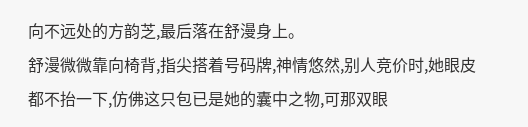向不远处的方韵芝,最后落在舒漫身上。
舒漫微微靠向椅背,指尖搭着号码牌,神情悠然,别人竞价时,她眼皮都不抬一下,仿佛这只包已是她的囊中之物,可那双眼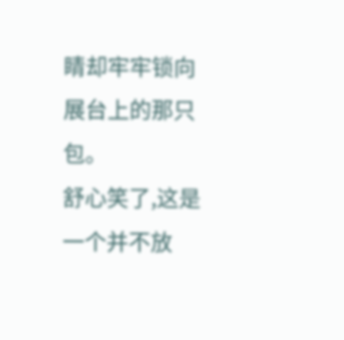睛却牢牢锁向展台上的那只包。
舒心笑了,这是一个并不放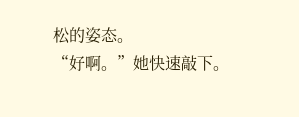松的姿态。
“好啊。”她快速敲下。